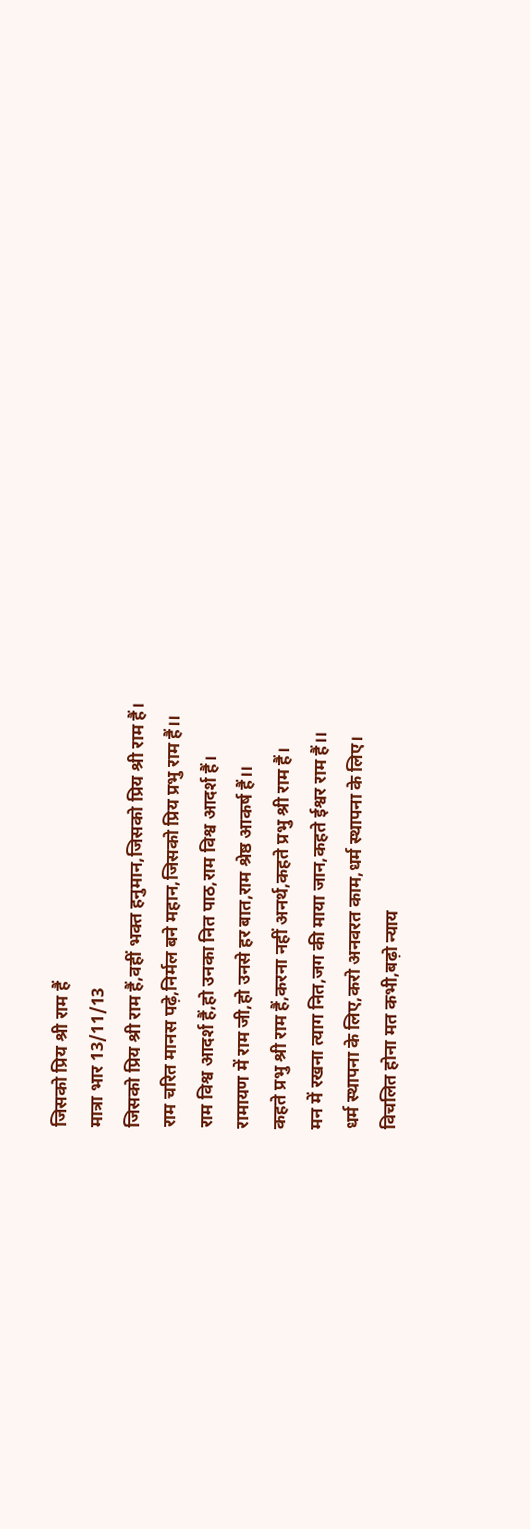जिसको प्रिय श्री राम हैं
मात्रा भार 13/11/13
जिसको प्रिय श्री राम हैं,वहीं भक्त हनुमान,जिसको प्रिय श्री राम हैं।
राम चरित मानस पढ़े,निर्मल बने महान,जिसको प्रिय प्रभु राम हैं।।
राम विश्व आदर्श हैं,हो उनका नित पाठ,राम विश्व आदर्श हैं।
रामायण में राम जी,हो उनसे हर बात,राम श्रेष्ठ आकर्ष हैं।।
कहते प्रभु श्री राम हैं,करना नहीं अनर्थ,कहते प्रभु श्री राम हैं।
मन में रखना त्याग नित,जग की माया जान,कहते ईश्वर राम हैं।।
धर्म स्थापना के लिए,करो अनवरत काम,धर्म स्थापना के लिए।
विचलित होना मत कभी,बढ़ो न्याय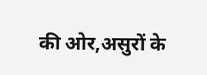की ओर,असुरों के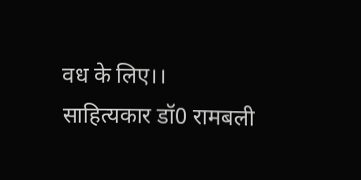वध के लिए।।
साहित्यकार डॉ0 रामबली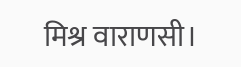मिश्र वाराणसी।